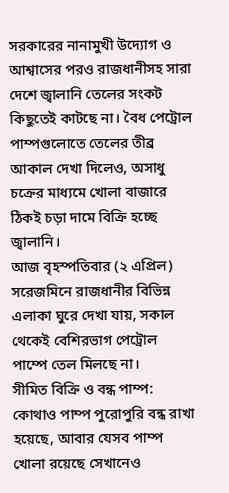সরকারের নানামুখী উদ্যোগ ও আশ্বাসের পরও রাজধানীসহ সারা দেশে জ্বালানি তেলের সংকট কিছুতেই কাটছে না। বৈধ পেট্রোল পাম্পগুলোতে তেলের তীব্র আকাল দেখা দিলেও, অসাধু চক্রের মাধ্যমে খোলা বাজারে ঠিকই চড়া দামে বিক্রি হচ্ছে জ্বালানি।
আজ বৃহস্পতিবার (২ এপ্রিল) সরেজমিনে রাজধানীর বিভিন্ন এলাকা ঘুরে দেখা যায়, সকাল থেকেই বেশিরভাগ পেট্রোল পাম্পে তেল মিলছে না।
সীমিত বিক্রি ও বন্ধ পাম্প: কোথাও পাম্প পুরোপুরি বন্ধ রাখা হয়েছে, আবার যেসব পাম্প খোলা রয়েছে সেখানেও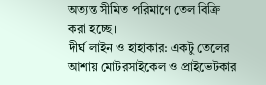অত্যন্ত সীমিত পরিমাণে তেল বিক্রি করা হচ্ছে।
দীর্ঘ লাইন ও হাহাকার: একটু তেলের আশায় মোটরসাইকেল ও প্রাইভেটকার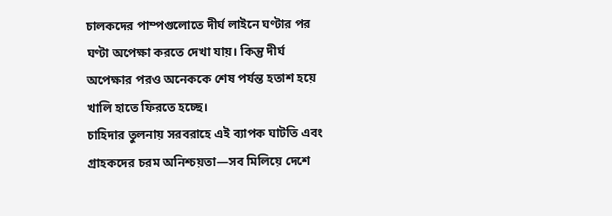চালকদের পাম্পগুলোতে দীর্ঘ লাইনে ঘণ্টার পর ঘণ্টা অপেক্ষা করতে দেখা যায়। কিন্তু দীর্ঘ অপেক্ষার পরও অনেককে শেষ পর্যন্ত হতাশ হয়ে খালি হাতে ফিরতে হচ্ছে।
চাহিদার তুলনায় সরবরাহে এই ব্যাপক ঘাটতি এবং গ্রাহকদের চরম অনিশ্চয়তা—সব মিলিয়ে দেশে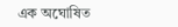এক অঘোষিত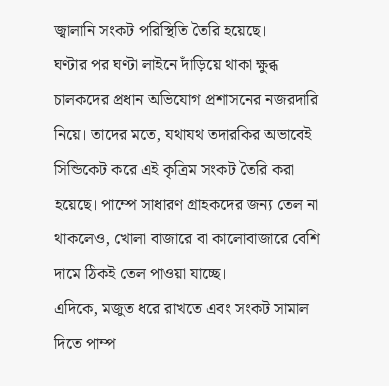জ্বালানি সংকট পরিস্থিতি তৈরি হয়েছে।
ঘণ্টার পর ঘণ্টা লাইনে দাঁড়িয়ে থাকা ক্ষুব্ধ চালকদের প্রধান অভিযোগ প্রশাসনের নজরদারি নিয়ে। তাদের মতে, যথাযথ তদারকির অভাবেই সিন্ডিকেট করে এই কৃত্রিম সংকট তৈরি করা হয়েছে। পাম্পে সাধারণ গ্রাহকদের জন্য তেল না থাকলেও, খোলা বাজারে বা কালোবাজারে বেশি দামে ঠিকই তেল পাওয়া যাচ্ছে।
এদিকে, মজুত ধরে রাখতে এবং সংকট সামাল দিতে পাম্প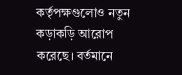কর্তৃপক্ষগুলোও নতুন কড়াকড়ি আরোপ করেছে। বর্তমানে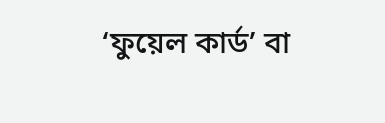‘ফুয়েল কার্ড’ বা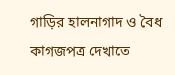গাড়ির হালনাগাদ ও বৈধ কাগজপত্র দেখাতে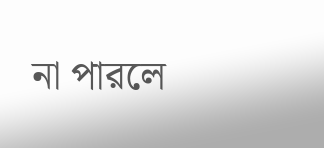না পারলে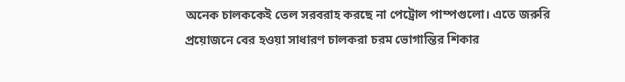অনেক চালককেই তেল সরবরাহ করছে না পেট্রোল পাম্পগুলো। এতে জরুরি প্রয়োজনে বের হওয়া সাধারণ চালকরা চরম ভোগান্তির শিকার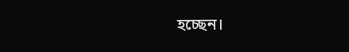হচ্ছেন।